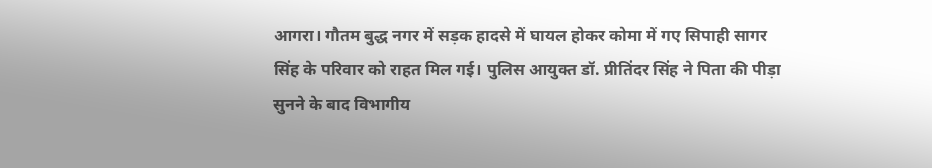आगरा। गौतम बुद्ध नगर में सड़क हादसे में घायल होकर कोमा में गए सिपाही सागर सिंह के परिवार को राहत मिल गई। पुलिस आयुक्त डॉ. प्रीतिंदर सिंह ने पिता की पीड़ा सुनने के बाद विभागीय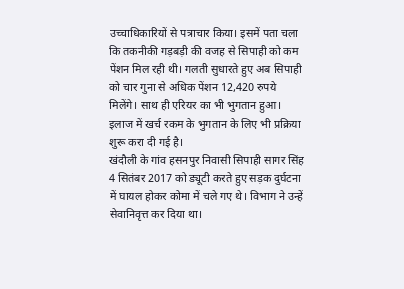उच्चाधिकारियों से पत्राचार किया। इसमें पता चला कि तकनीकी गड़बड़ी की वजह से सिपाही को कम पेंशन मिल रही थी। गलती सुधारते हुए अब सिपाही को चार गुना से अधिक पेंशन 12,420 रुपये मिलेंगे। साथ ही एरियर का भी भुगतान हुआ। इलाज में खर्च रकम के भुगतान के लिए भी प्रक्रिया शुरू करा दी गई है।
खंदौली के गांव हसनपुर निवासी सिपाही सागर सिंह 4 सितंबर 2017 को ड्यूटी करते हुए सड़क दुर्घटना में घायल होकर कोमा में चले गए थे। विभाग ने उन्हें सेवानिवृत्त कर दिया था।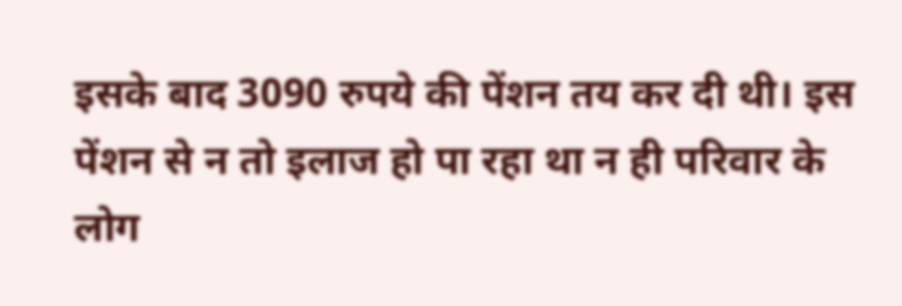इसके बाद 3090 रुपये की पेंशन तय कर दी थी। इस पेंशन से न तो इलाज हो पा रहा था न ही परिवार के लोग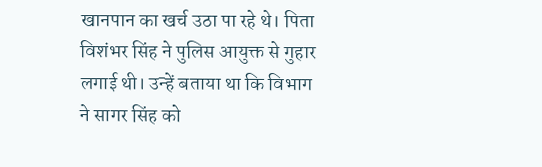खानपान का खर्च उठा पा रहे थे। पिता विशंभर सिंह ने पुलिस आयुक्त से गुहार लगाई थी। उन्हें बताया था कि विभाग ने सागर सिंह को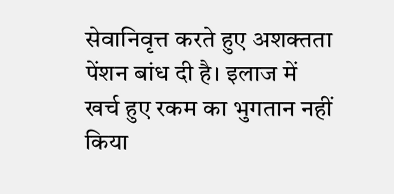सेवानिवृत्त करते हुए अशक्तता पेंशन बांध दी है। इलाज में खर्च हुए रकम का भुगतान नहीं किया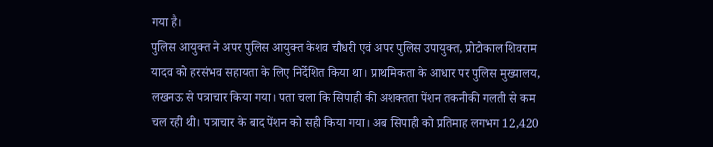गया है।
पुलिस आयुक्त ने अपर पुलिस आयुक्त केशव चौधरी एवं अपर पुलिस उपायुक्त, प्रोटोकाल शिवराम यादव को हरसंभव सहायता के लिए निर्देशित किया था। प्राथमिकता के आधार पर पुलिस मुख्यालय, लखनऊ से पत्राचार किया गया। पता चला कि सिपाही की अशक्तता पेंशन तकनीकी गलती से कम चल रही थी। पत्राचार के बाद पेंशन को सही किया गया। अब सिपाही को प्रतिमाह लगभग 12,420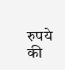रुपये की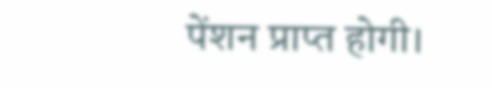पेंशन प्राप्त होगी।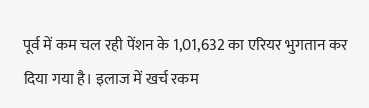पूर्व में कम चल रही पेंशन के 1,01,632 का एरियर भुगतान कर दिया गया है। इलाज में खर्च रकम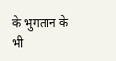के भुगतान के भी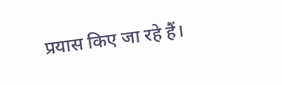प्रयास किए जा रहे हैं।